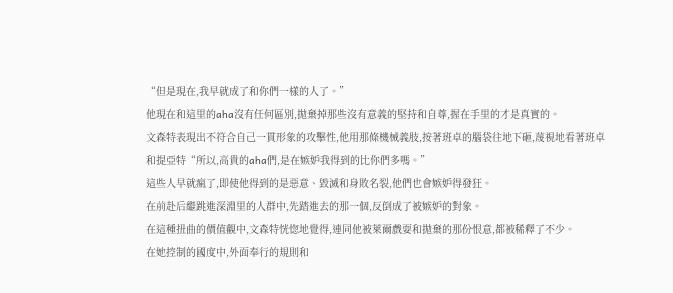“但是現在,我早就成了和你們一樣的人了。”
他現在和這里的aha沒有任何區別,拋棄掉那些沒有意義的堅持和自尊,握在手里的才是真實的。
文森特表現出不符合自己一貫形象的攻擊性,他用那條機械義肢,按著班卓的腦袋往地下砸,蔑視地看著班卓和提亞特“所以,高貴的aha們,是在嫉妒我得到的比你們多嗎。”
這些人早就瘋了,即使他得到的是惡意、毀滅和身敗名裂,他們也會嫉妒得發狂。
在前赴后繼跳進深淵里的人群中,先踏進去的那一個,反倒成了被嫉妒的對象。
在這種扭曲的價值觀中,文森特恍惚地覺得,連同他被萊爾戲耍和拋棄的那份恨意,都被稀釋了不少。
在她控制的國度中,外面奉行的規則和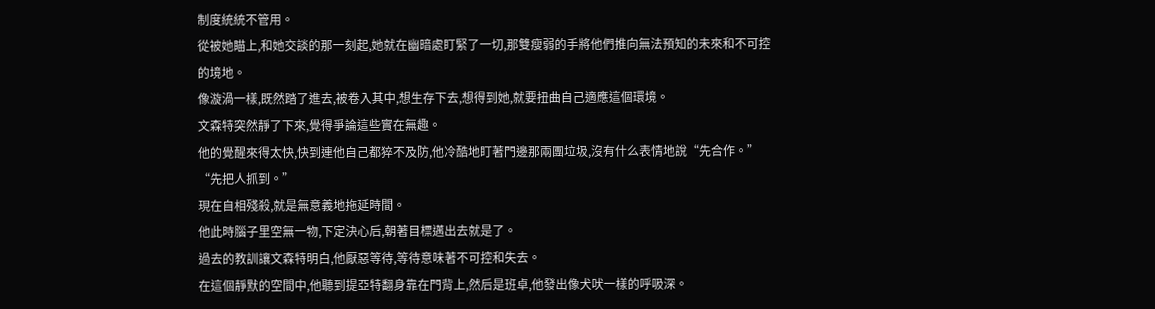制度統統不管用。
從被她瞄上,和她交談的那一刻起,她就在幽暗處盯緊了一切,那雙瘦弱的手將他們推向無法預知的未來和不可控的境地。
像漩渦一樣,既然踏了進去,被卷入其中,想生存下去,想得到她,就要扭曲自己適應這個環境。
文森特突然靜了下來,覺得爭論這些實在無趣。
他的覺醒來得太快,快到連他自己都猝不及防,他冷酷地盯著門邊那兩團垃圾,沒有什么表情地說“先合作。”
“先把人抓到。”
現在自相殘殺,就是無意義地拖延時間。
他此時腦子里空無一物,下定決心后,朝著目標邁出去就是了。
過去的教訓讓文森特明白,他厭惡等待,等待意味著不可控和失去。
在這個靜默的空間中,他聽到提亞特翻身靠在門背上,然后是班卓,他發出像犬吠一樣的呼吸深。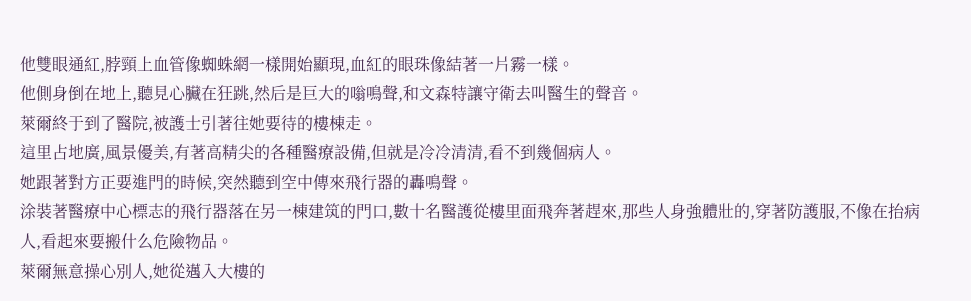他雙眼通紅,脖頸上血管像蜘蛛網一樣開始顯現,血紅的眼珠像結著一片霧一樣。
他側身倒在地上,聽見心臟在狂跳,然后是巨大的嗡鳴聲,和文森特讓守衛去叫醫生的聲音。
萊爾終于到了醫院,被護士引著往她要待的樓棟走。
這里占地廣,風景優美,有著高精尖的各種醫療設備,但就是冷冷清清,看不到幾個病人。
她跟著對方正要進門的時候,突然聽到空中傳來飛行器的轟鳴聲。
涂裝著醫療中心標志的飛行器落在另一棟建筑的門口,數十名醫護從樓里面飛奔著趕來,那些人身強體壯的,穿著防護服,不像在抬病人,看起來要搬什么危險物品。
萊爾無意操心別人,她從邁入大樓的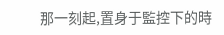那一刻起,置身于監控下的時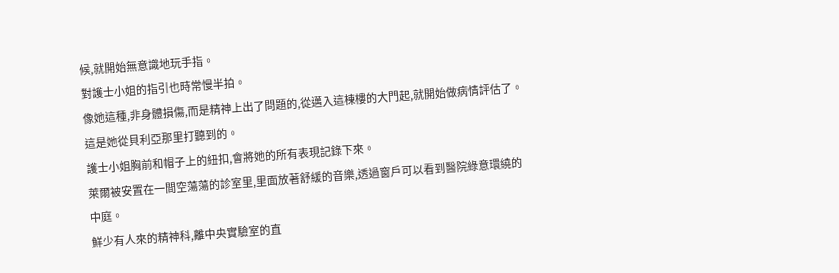候,就開始無意識地玩手指。
對護士小姐的指引也時常慢半拍。
像她這種,非身體損傷,而是精神上出了問題的,從邁入這棟樓的大門起,就開始做病情評估了。
這是她從貝利亞那里打聽到的。
護士小姐胸前和帽子上的紐扣,會將她的所有表現記錄下來。
萊爾被安置在一間空蕩蕩的診室里,里面放著舒緩的音樂,透過窗戶可以看到醫院綠意環繞的中庭。
鮮少有人來的精神科,離中央實驗室的直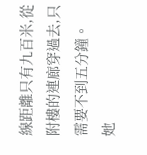線距離只有九百米,從附樓的連廊穿過去,只需要不到五分鐘。
她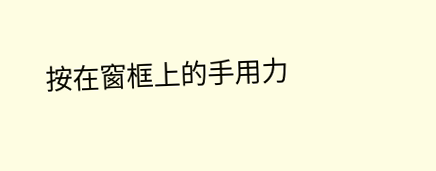按在窗框上的手用力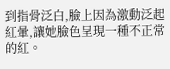到指骨泛白,臉上因為激動泛起紅暈,讓她臉色呈現一種不正常的紅。